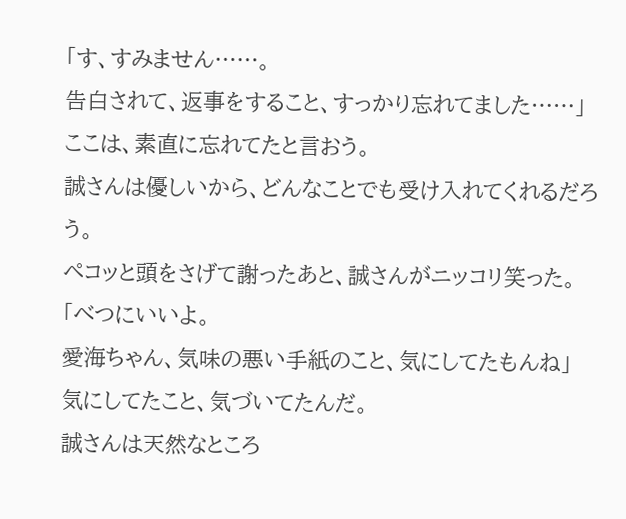「す、すみません……。
告白されて、返事をすること、すっかり忘れてました……」
ここは、素直に忘れてたと言おう。
誠さんは優しいから、どんなことでも受け入れてくれるだろう。
ペコッと頭をさげて謝ったあと、誠さんがニッコリ笑った。
「べつにいいよ。
愛海ちゃん、気味の悪い手紙のこと、気にしてたもんね」
気にしてたこと、気づいてたんだ。
誠さんは天然なところ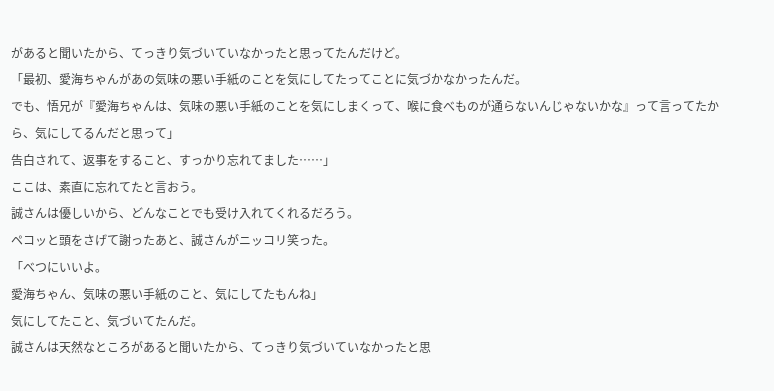があると聞いたから、てっきり気づいていなかったと思ってたんだけど。
「最初、愛海ちゃんがあの気味の悪い手紙のことを気にしてたってことに気づかなかったんだ。
でも、悟兄が『愛海ちゃんは、気味の悪い手紙のことを気にしまくって、喉に食べものが通らないんじゃないかな』って言ってたから、気にしてるんだと思って」
告白されて、返事をすること、すっかり忘れてました……」
ここは、素直に忘れてたと言おう。
誠さんは優しいから、どんなことでも受け入れてくれるだろう。
ペコッと頭をさげて謝ったあと、誠さんがニッコリ笑った。
「べつにいいよ。
愛海ちゃん、気味の悪い手紙のこと、気にしてたもんね」
気にしてたこと、気づいてたんだ。
誠さんは天然なところがあると聞いたから、てっきり気づいていなかったと思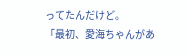ってたんだけど。
「最初、愛海ちゃんがあ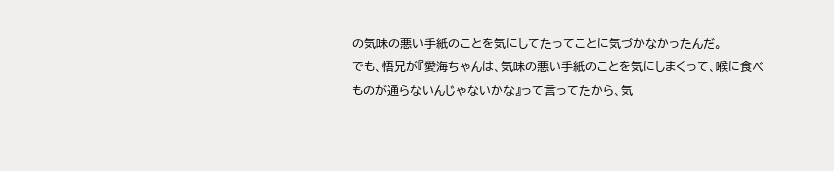の気味の悪い手紙のことを気にしてたってことに気づかなかったんだ。
でも、悟兄が『愛海ちゃんは、気味の悪い手紙のことを気にしまくって、喉に食べものが通らないんじゃないかな』って言ってたから、気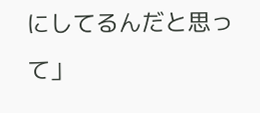にしてるんだと思って」